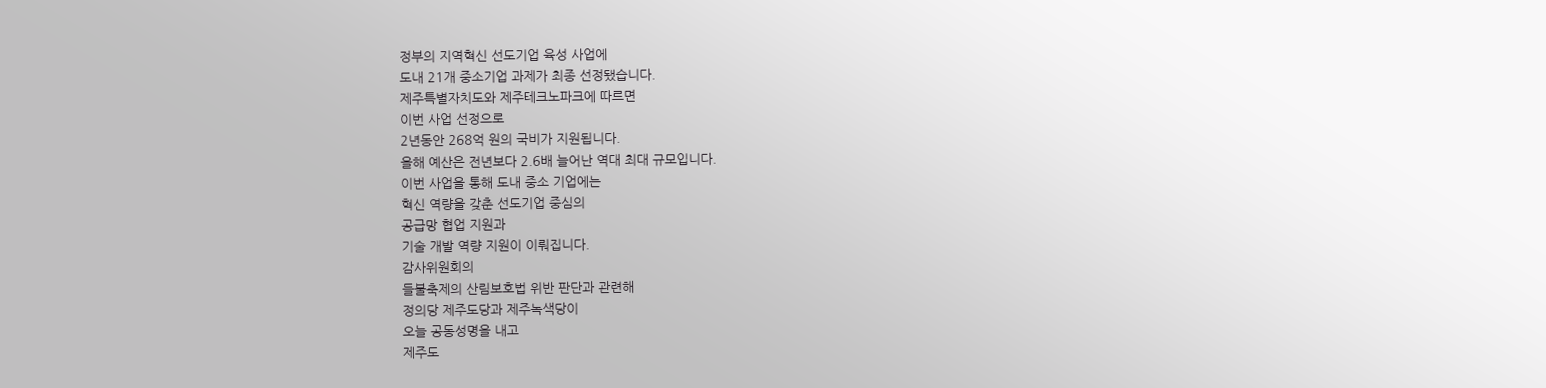정부의 지역혁신 선도기업 육성 사업에
도내 21개 중소기업 과제가 최종 선정됐습니다.
제주특별자치도와 제주테크노파크에 따르면
이번 사업 선정으로
2년동안 268억 원의 국비가 지원됩니다.
올해 예산은 전년보다 2.6배 늘어난 역대 최대 규모입니다.
이번 사업을 통해 도내 중소 기업에는
혁신 역량을 갖춘 선도기업 중심의
공급망 협업 지원과
기술 개발 역량 지원이 이뤄집니다.
감사위원회의
들불축제의 산림보호법 위반 판단과 관련해
정의당 제주도당과 제주녹색당이
오늘 공동성명을 내고
제주도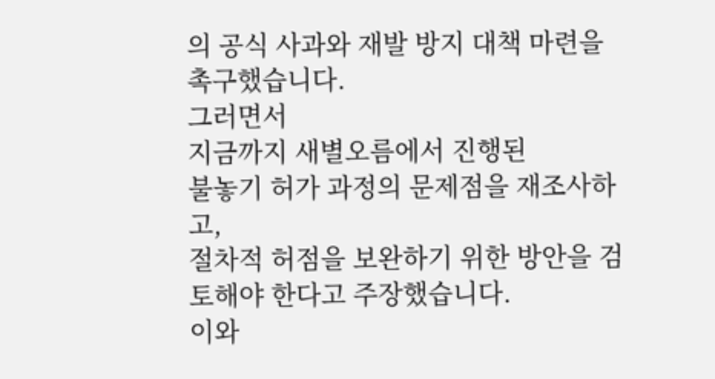의 공식 사과와 재발 방지 대책 마련을 촉구했습니다.
그러면서
지금까지 새별오름에서 진행된
불놓기 허가 과정의 문제점을 재조사하고,
절차적 허점을 보완하기 위한 방안을 검토해야 한다고 주장했습니다.
이와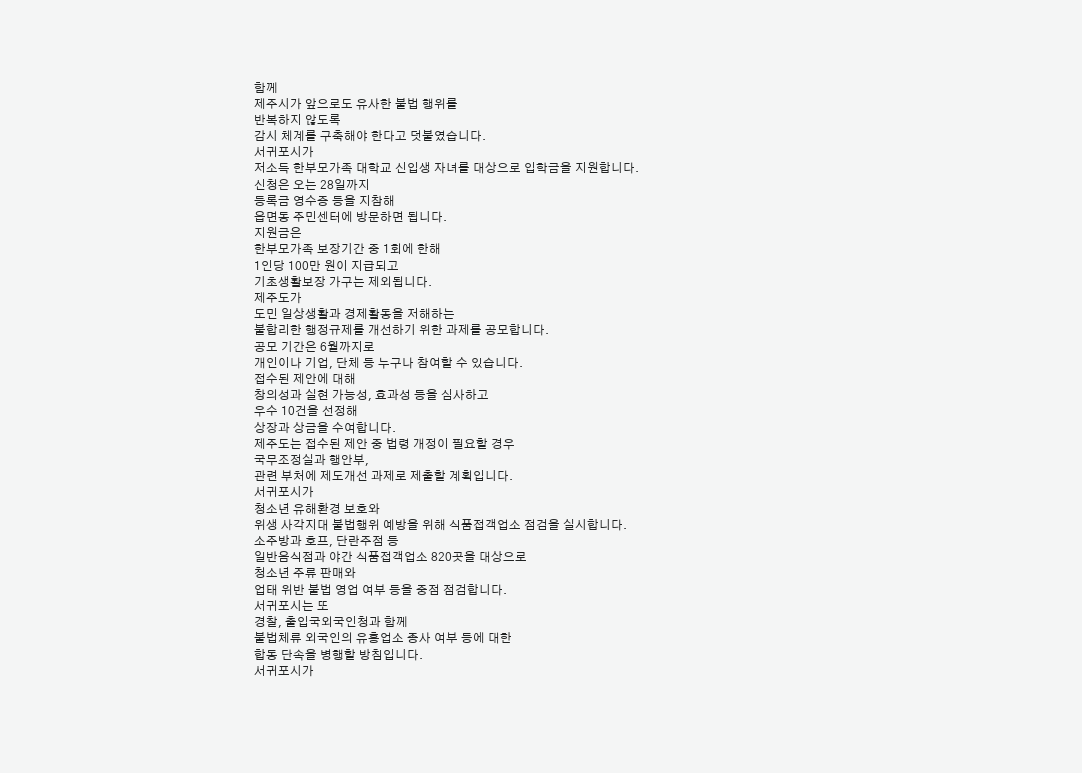함께
제주시가 앞으로도 유사한 불법 행위를
반복하지 않도록
감시 체계를 구축해야 한다고 덧붙였습니다.
서귀포시가
저소득 한부모가족 대학교 신입생 자녀를 대상으로 입학금을 지원합니다.
신청은 오는 28일까지
등록금 영수증 등을 지참해
읍면동 주민센터에 방문하면 됩니다.
지원금은
한부모가족 보장기간 중 1회에 한해
1인당 100만 원이 지급되고
기초생활보장 가구는 제외됩니다.
제주도가
도민 일상생활과 경제활동을 저해하는
불합리한 행정규제를 개선하기 위한 과제를 공모합니다.
공모 기간은 6월까지로
개인이나 기업, 단체 등 누구나 참여할 수 있습니다.
접수된 제안에 대해
창의성과 실현 가능성, 효과성 등을 심사하고
우수 10건을 선정해
상장과 상금을 수여합니다.
제주도는 접수된 제안 중 법령 개정이 필요할 경우
국무조정실과 행안부,
관련 부처에 제도개선 과제로 제출할 계획입니다.
서귀포시가
청소년 유해환경 보호와
위생 사각지대 불법행위 예방을 위해 식품접객업소 점검을 실시합니다.
소주방과 호프, 단란주점 등
일반음식점과 야간 식품접객업소 820곳을 대상으로
청소년 주류 판매와
업태 위반 불법 영업 여부 등을 중점 점검합니다.
서귀포시는 또
경찰, 출입국외국인청과 함께
불법체류 외국인의 유흥업소 종사 여부 등에 대한
합동 단속을 병행할 방침입니다.
서귀포시가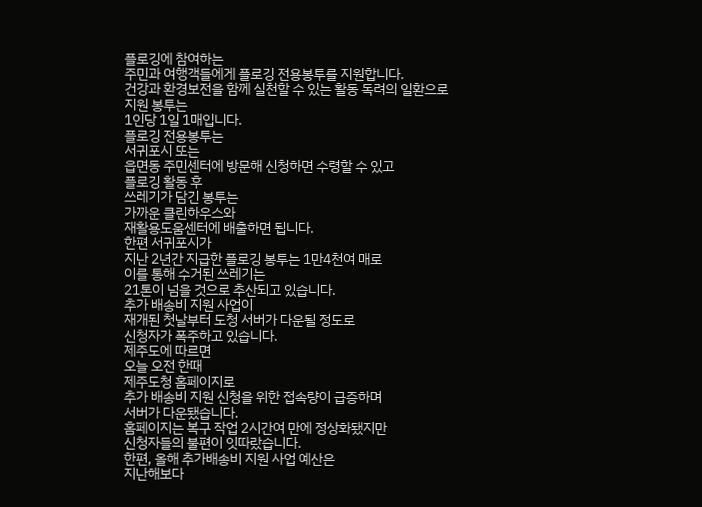플로깅에 참여하는
주민과 여행객들에게 플로깅 전용봉투를 지원합니다.
건강과 환경보전을 함께 실천할 수 있는 활동 독려의 일환으로
지원 봉투는
1인당 1일 1매입니다.
플로깅 전용봉투는
서귀포시 또는
읍면동 주민센터에 방문해 신청하면 수령할 수 있고
플로깅 활동 후
쓰레기가 담긴 봉투는
가까운 클린하우스와
재활용도움센터에 배출하면 됩니다.
한편 서귀포시가
지난 2년간 지급한 플로깅 봉투는 1만4천여 매로
이를 통해 수거된 쓰레기는
21톤이 넘을 것으로 추산되고 있습니다.
추가 배송비 지원 사업이
재개된 첫날부터 도청 서버가 다운될 정도로
신청자가 폭주하고 있습니다.
제주도에 따르면
오늘 오전 한때
제주도청 홈페이지로
추가 배송비 지원 신청을 위한 접속량이 급증하며
서버가 다운됐습니다.
홈페이지는 복구 작업 2시간여 만에 정상화됐지만
신청자들의 불편이 잇따랐습니다.
한편, 올해 추가배송비 지원 사업 예산은
지난해보다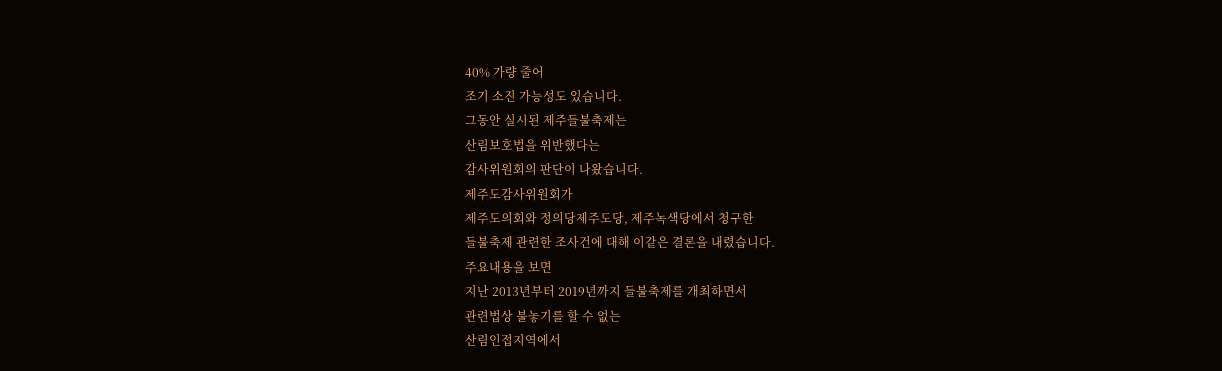40% 가량 줄어
조기 소진 가능성도 있습니다.
그동안 실시된 제주들불축제는
산림보호법을 위반했다는
감사위원회의 판단이 나왔습니다.
제주도감사위원회가
제주도의회와 정의당제주도당, 제주녹색당에서 청구한
들불축제 관련한 조사건에 대해 이같은 결론을 내렸습니다.
주요내용을 보면
지난 2013년부터 2019년까지 들불축제를 개최하면서
관련법상 불놓기를 할 수 없는
산림인접지역에서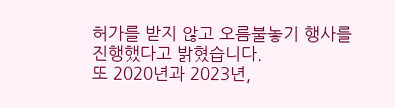허가를 받지 않고 오름불놓기 행사를 진행했다고 밝혔습니다.
또 2020년과 2023년,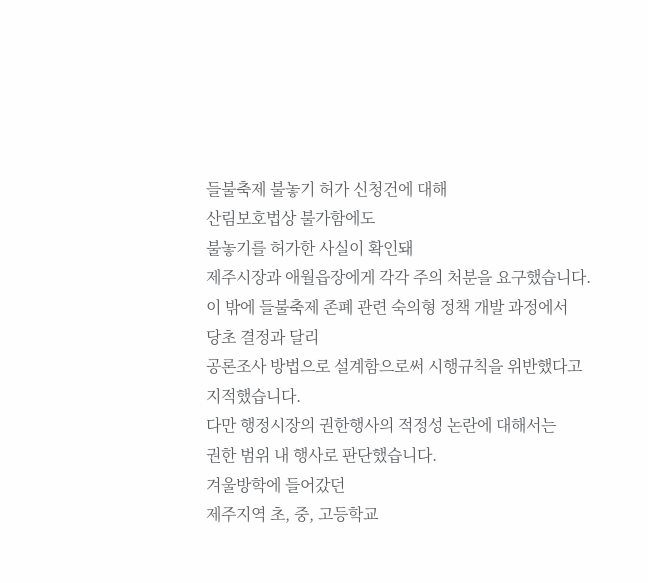들불축제 불놓기 허가 신청건에 대해
산림보호법상 불가함에도
불놓기를 허가한 사실이 확인돼
제주시장과 애월읍장에게 각각 주의 처분을 요구했습니다.
이 밖에 들불축제 존폐 관련 숙의형 정책 개발 과정에서
당초 결정과 달리
공론조사 방법으로 설계함으로써 시행규칙을 위반했다고 지적했습니다.
다만 행정시장의 권한행사의 적정성 논란에 대해서는
권한 범위 내 행사로 판단했습니다.
겨울방학에 들어갔던
제주지역 초, 중, 고등학교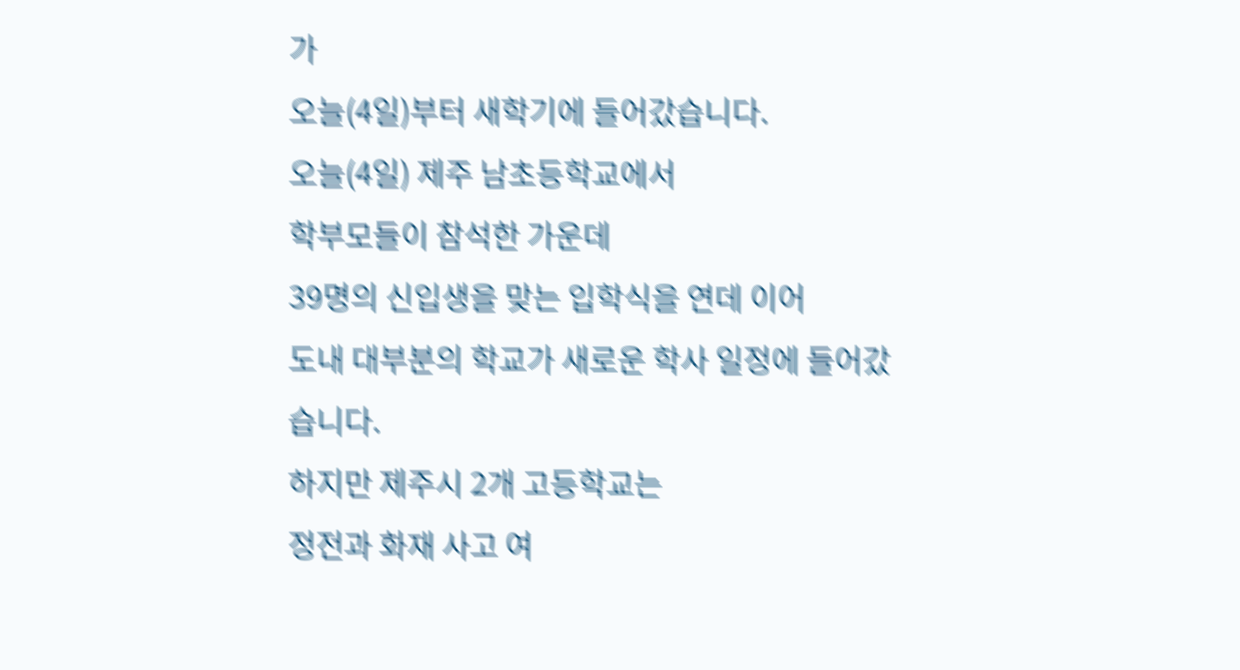가
오늘(4일)부터 새학기에 들어갔습니다.
오늘(4일) 제주 남초등학교에서
학부모들이 참석한 가운데
39명의 신입생을 맞는 입학식을 연데 이어
도내 대부분의 학교가 새로운 학사 일정에 들어갔습니다.
하지만 제주시 2개 고등학교는
정전과 화재 사고 여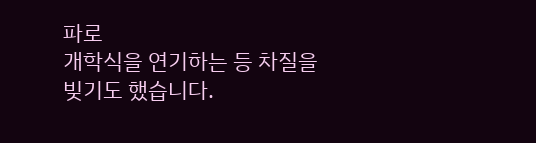파로
개학식을 연기하는 등 차질을 빚기도 했습니다.